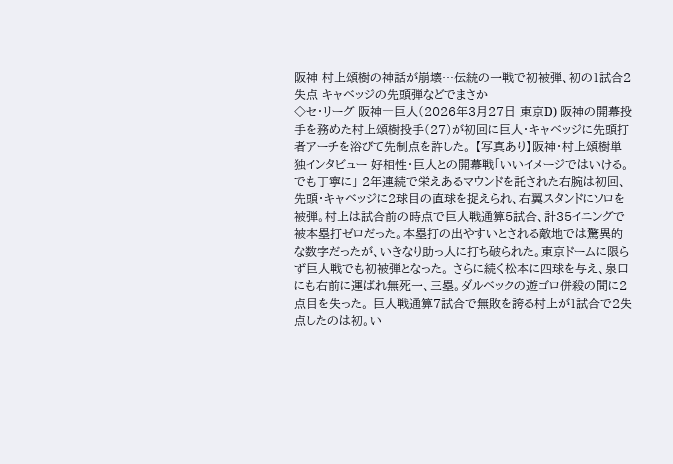阪神 村上頌樹の神話が崩壊…伝統の一戦で初被弾、初の1試合2失点 キャベッジの先頭弾などでまさか
◇セ・リーグ 阪神―巨人(2026年3月27日 東京D) 阪神の開幕投手を務めた村上頌樹投手(27)が初回に巨人・キャベッジに先頭打者アーチを浴びて先制点を許した。 【写真あり】阪神・村上頌樹単独インタビュー 好相性・巨人との開幕戦「いいイメージではいける。でも丁寧に」 2年連続で栄えあるマウンドを託された右腕は初回、先頭・キャベッジに2球目の直球を捉えられ、右翼スタンドにソロを被弾。村上は試合前の時点で巨人戦通算5試合、計35イニングで被本塁打ゼロだった。本塁打の出やすいとされる敵地では驚異的な数字だったが、いきなり助っ人に打ち破られた。東京ドームに限らず巨人戦でも初被弾となった。 さらに続く松本に四球を与え、泉口にも右前に運ばれ無死一、三塁。ダルベックの遊ゴロ併殺の間に2点目を失った。 巨人戦通算7試合で無敗を誇る村上が1試合で2失点したのは初。い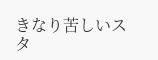きなり苦しいスタ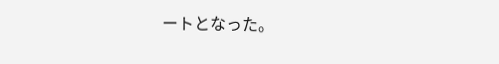ートとなった。